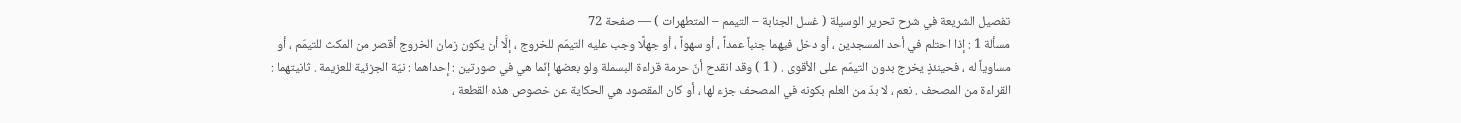تفصيل الشريعة في شرح تحرير الوسيلة ( غسل الجنابة – التيمم – المتطهرات ) — صفحة 72
مسألة 1 : إذا احتلم في أحد المسجدين ، أو دخل فيهما جنباً عمداً ، أو سهواً ، أو جهلًا وجب عليه التيمّم للخروج ، إلَّا أن يكون زمان الخروج أقصر من المكث للتيمّم ، أو مساوياً له ، فحينئذٍ يخرج بدون التيمّم على الأقوى . ( 1 ) وقد انقدح أنّ حرمة قراءة البسملة ولو بعضها إنّما هي في صورتين : إحداهما : نيّة الجزئية للعزيمة . ثانيتهما : القراءة من المصحف . نعم ، لا بدّ من العلم بكونه في المصحف جزء لها ، أو كان المقصود هي الحكاية عن خصوص هذه القطعة ،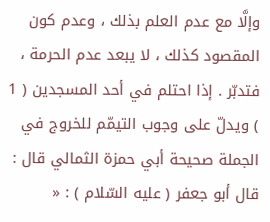وإلَّا مع عدم العلم بذلك ، وعدم كون المقصود كذلك ، لا يبعد عدم الحرمة ، فتدبّر . إذا احتلم في أحد المسجدين ( 1 ) ويدلّ على وجوب التيمّم للخروج في الجملة صحيحة أبي حمزة الثمالي قال : قال أبو جعفر ( عليه السّلام ) : «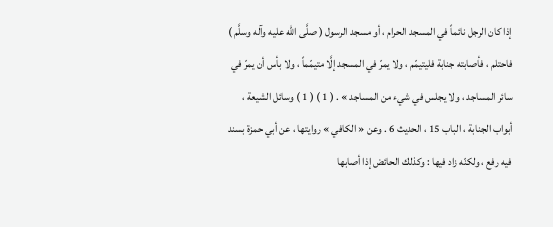إذا كان الرجل نائماً في المسجد الحرام ، أو مسجد الرسول ( صلَّى الله عليه وآله وسلَّم ) فاحتلم ، فأصابته جنابة فليتيمّم ، ولا يمرّ في المسجد إلَّا متيمّماً ، ولا بأس أن يمرّ في سائر المساجد ، ولا يجلس في شيء من المساجد » . ( 1 ) ( 1 ) وسائل الشيعة ، أبواب الجنابة ، الباب 15 ، الحديث 6 . وعن « الكافي » روايتها ، عن أبي حمزة بسند فيه رفع ، ولكنّه زاد فيها : وكذلك الحائض إذا أصابها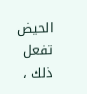الحيض تفعل ذلك ،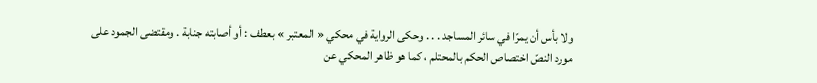ولا بأس أن يمرّا في سائر المساجد . . . وحكى الرواية في محكي « المعتبر » بعطف : أو أصابته جنابة . ومقتضى الجمود على مورد النصّ اختصاص الحكم بالمحتلم ، كما هو ظاهر المحكي عن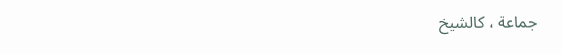جماعة ، كالشيخ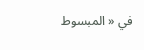في « المبسوط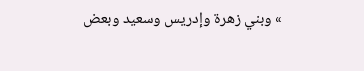» وبني زهرة وإدريس وسعيد وبعض